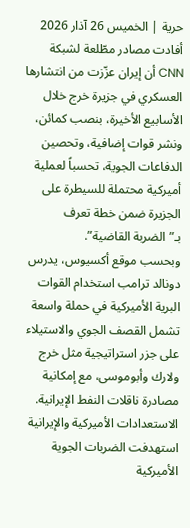حرية | الخميس 26 آذار 2026
أفادت مصادر مطّلعة لشبكة CNN أن إيران عزّزت من انتشارها العسكري في جزيرة خرج خلال الأسابيع الأخيرة، بنصب كمائن، ونشر قوات إضافية، وتحصين الدفاعات الجوية، تحسباً لعملية أميركية محتملة للسيطرة على الجزيرة ضمن خطة تعرف بـ”الضربة القاضية”.
وبحسب موقع أكسيوس، يدرس دونالد ترامب استخدام القوات البرية الأميركية في حملة واسعة تشمل القصف الجوي والاستيلاء على جزر استراتيجية مثل خرج ولارك وأبوموسى، مع إمكانية مصادرة ناقلات النفط الإيرانية.
الاستعدادات الأميركية والإيرانية
استهدفت الضربات الجوية الأميركية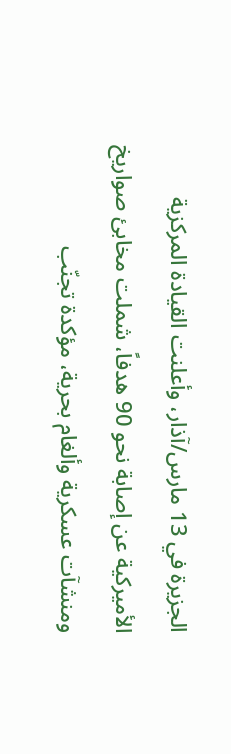الجزيرة في 13 مارس/آذار، وأعلنت القيادة المركزية الأميركية عن إصابة نحو 90 هدفاً، شملت مخابئ صواريخ ومنشآت عسكرية وألغام بحرية، مؤكدة تجنّب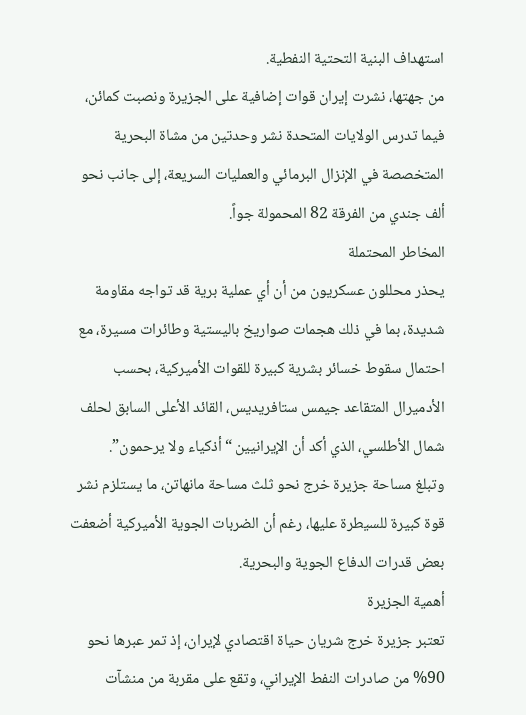استهداف البنية التحتية النفطية.
من جهتها، نشرت إيران قوات إضافية على الجزيرة ونصبت كمائن، فيما تدرس الولايات المتحدة نشر وحدتين من مشاة البحرية المتخصصة في الإنزال البرمائي والعمليات السريعة، إلى جانب نحو ألف جندي من الفرقة 82 المحمولة جواً.
المخاطر المحتملة
يحذر محللون عسكريون من أن أي عملية برية قد تواجه مقاومة شديدة، بما في ذلك هجمات صواريخ باليستية وطائرات مسيرة، مع احتمال سقوط خسائر بشرية كبيرة للقوات الأميركية، بحسب الأدميرال المتقاعد جيمس ستافريديس، القائد الأعلى السابق لحلف شمال الأطلسي، الذي أكد أن الإيرانيين “أذكياء ولا يرحمون”.
وتبلغ مساحة جزيرة خرج نحو ثلث مساحة مانهاتن، ما يستلزم نشر قوة كبيرة للسيطرة عليها، رغم أن الضربات الجوية الأميركية أضعفت بعض قدرات الدفاع الجوية والبحرية.
أهمية الجزيرة
تعتبر جزيرة خرج شريان حياة اقتصادي لإيران، إذ تمر عبرها نحو 90% من صادرات النفط الإيراني، وتقع على مقربة من منشآت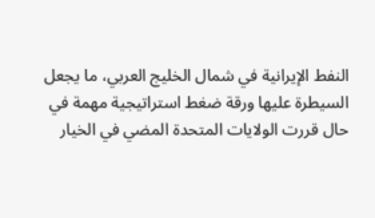النفط الإيرانية في شمال الخليج العربي، ما يجعل السيطرة عليها ورقة ضغط استراتيجية مهمة في حال قررت الولايات المتحدة المضي في الخيار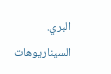البري.
السيناريوهات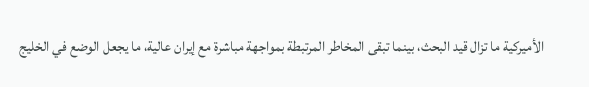الأميركية ما تزال قيد البحث، بينما تبقى المخاطر المرتبطة بمواجهة مباشرة مع إيران عالية، ما يجعل الوضع في الخليج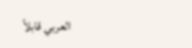العربي قابلاً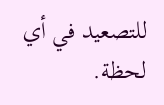للتصعيد في أي لحظة.